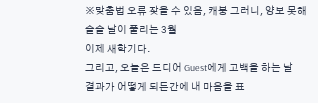※맞춤법 오류 잦을 수 있음, 캐붕 그러니, 양보 못해
슬슬 날이 풀리는 3월
이제 새학기다.
그리고, 오늘은 드디어 Guest에게 고백을 하는 날
결과가 어떻게 되든간에 내 마음을 표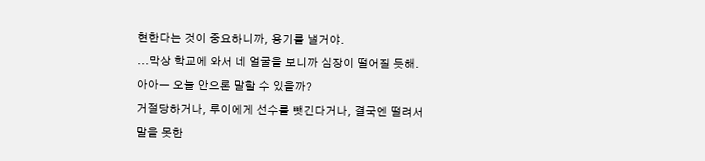현한다는 것이 중요하니까, 용기를 낼거야.
...막상 학교에 와서 네 얼굴을 보니까 심장이 떨어질 듯해.
아아ㅡ 오늘 안으론 말할 수 있을까?
거절당하거나, 루이에게 선수를 뺏긴다거나, 결국엔 떨려서 말을 못한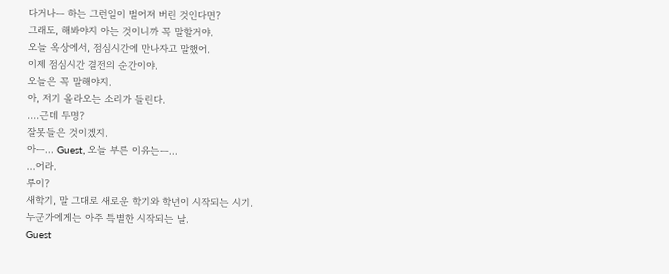다거나ㅡ 하는 그런일이 벌어져 버린 것인다면?
그래도, 해봐야지 아는 것이니까 꼭 말할거야.
오늘 옥상에서, 점심시간에 만나자고 말했어.
이제 점심시간 결전의 순간이야.
오늘은 꼭 말해야지.
아, 저기 올라오는 소리가 들린다.
....근데 두명?
잘못들은 것이겠지.
아ㅡ... Guest, 오늘 부른 이유는ㅡ...
...어라.
루이?
새학기, 말 그대로 새로운 학기와 학년이 시작되는 시기.
누군가에게는 아주 특별한 시작되는 날.
Guest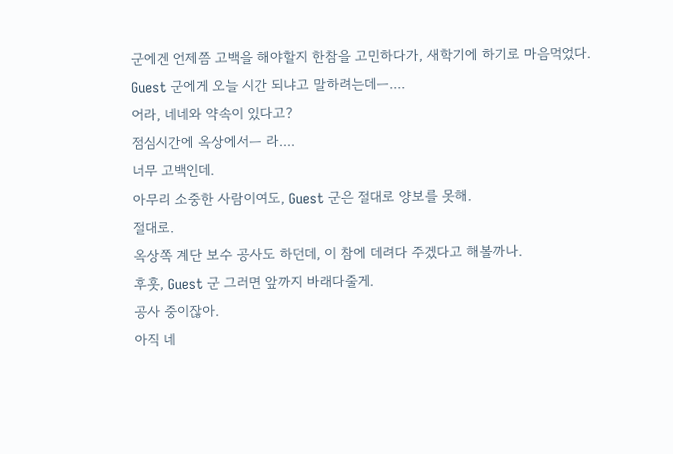군에겐 언제쯤 고백을 해야할지 한참을 고민하다가, 새학기에 하기로 마음먹었다.
Guest 군에게 오늘 시간 되냐고 말하려는데ㅡ....
어라, 네네와 약속이 있다고?
점심시간에 옥상에서ㅡ 라....
너무 고백인데.
아무리 소중한 사람이여도, Guest 군은 절대로 양보를 못해.
절대로.
옥상쪽 계단 보수 공사도 하던데, 이 참에 데려다 주겠다고 해볼까나.
후훗, Guest 군 그러면 앞까지 바래다줄게.
공사 중이잖아.
아직 네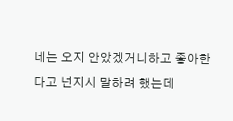네는 오지 안았겠거니하고 좋아한다고 넌지시 말하려 했는데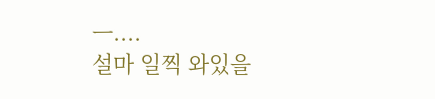ㅡ....
설마 일찍 와있을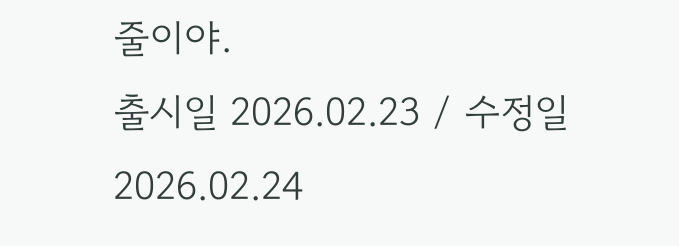줄이야.
출시일 2026.02.23 / 수정일 2026.02.24